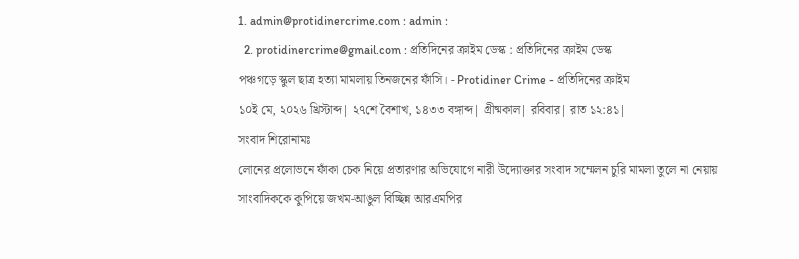1. admin@protidinercrime.com : admin :
  2. protidinercrime@gmail.com : প্রতিদিনের ক্রাইম ডেস্ক : প্রতিদিনের ক্রাইম ডেস্ক
পঞ্চগড়ে স্কুল ছাত্র হত্যা মামলায় তিনজনের ফাঁসি। - Protidiner Crime - প্রতিদিনের ক্রাইম
১০ই মে, ২০২৬ খ্রিস্টাব্দ| ২৭শে বৈশাখ, ১৪৩৩ বঙ্গাব্দ| গ্রীষ্মকাল| রবিবার| রাত ১২:৪১|
সংবাদ শিরোনামঃ
লোনের প্রলোভনে ফাঁকা চেক নিয়ে প্রতারণার অভিযোগে নারী উদ্যোক্তার সংবাদ সম্মেলন চুরি মামলা তুলে না নেয়ায় সাংবাদিককে কুপিয়ে জখম-আঙুল বিচ্ছিন্ন আরএমপির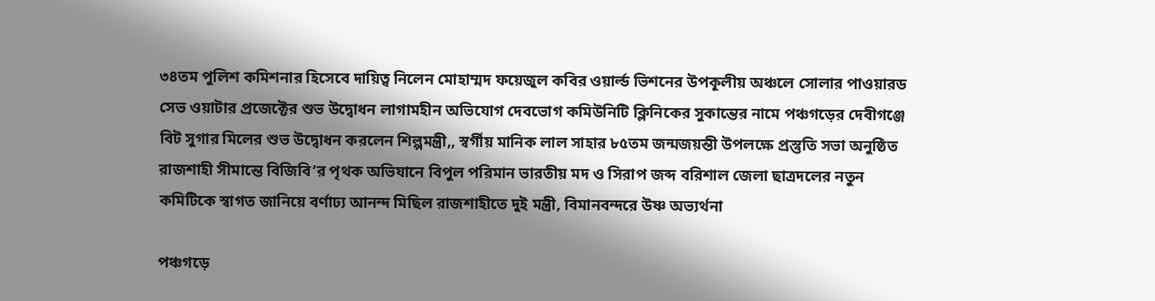৩৪তম পুলিশ কমিশনার হিসেবে দায়িত্ব নিলেন মোহাম্মদ ফয়েজুল কবির ওয়ার্ল্ড ভিশনের উপকূলীয় অঞ্চলে সোলার পাওয়ারড সেভ ওয়াটার প্রজেক্টের শুভ উদ্বোধন লাগামহীন অভিযোগ দেবভোগ কমিউনিটি ক্লিনিকের সুকান্তের নামে পঞ্চগড়ের দেবীগঞ্জে বিট সুগার মিলের শুভ উদ্বোধন করলেন শিল্পমন্ত্রী,, স্বর্গীয় মানিক লাল সাহার ৮৫তম জন্মজয়ন্তী উপলক্ষে প্রস্তুতি সভা অনুষ্ঠিত রাজশাহী সীমান্তে বিজিবি’র পৃথক অভিযানে বিপুল পরিমান ভারতীয় মদ ও সিরাপ জব্দ বরিশাল জেলা ছাত্রদলের নতুন কমিটিকে স্বাগত জানিয়ে বর্ণাঢ্য আনন্দ মিছিল রাজশাহীতে দুই মন্ত্রী, বিমানবন্দরে উষ্ণ অভ্যর্থনা

পঞ্চগড়ে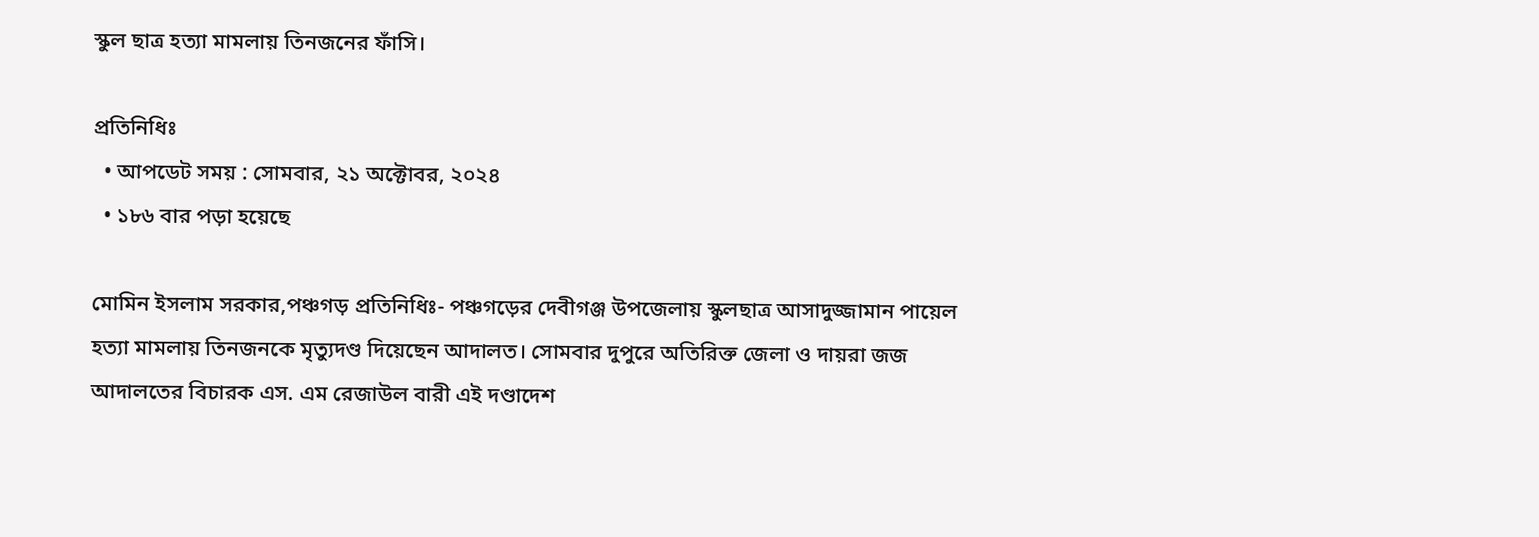স্কুল ছাত্র হত্যা মামলায় তিনজনের ফাঁসি।

প্রতিনিধিঃ
  • আপডেট সময় : সোমবার, ২১ অক্টোবর, ২০২৪
  • ১৮৬ বার পড়া হয়েছে

মোমিন ইসলাম সরকার,পঞ্চগড় প্রতিনিধিঃ- পঞ্চগড়ের দেবীগঞ্জ উপজেলায় স্কুলছাত্র আসাদুজ্জামান পায়েল হত্যা মামলায় তিনজনকে মৃত্যুদণ্ড দিয়েছেন আদালত। সোমবার দুপুরে অতিরিক্ত জেলা ও দায়রা জজ আদালতের বিচারক এস. এম রেজাউল বারী এই দণ্ডাদেশ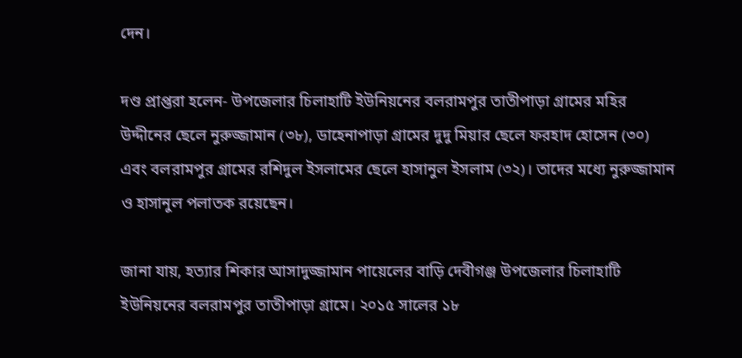দেন।

দণ্ড প্রাপ্তরা হলেন- উপজেলার চিলাহাটি ইউনিয়নের বলরামপুর তাতীপাড়া গ্রামের মহির উদ্দীনের ছেলে নুরুজ্জামান (৩৮), ডাহেনাপাড়া গ্রামের দুদু মিয়ার ছেলে ফরহাদ হোসেন (৩০) এবং বলরামপুর গ্রামের রশিদুল ইসলামের ছেলে হাসানুল ইসলাম (৩২)। তাদের মধ্যে নুরুজ্জামান ও হাসানুল পলাতক রয়েছেন।

জানা যায়, হত্যার শিকার আসাদুজ্জামান পায়েলের বাড়ি দেবীগঞ্জ উপজেলার চিলাহাটি ইউনিয়নের বলরামপুর তাতীপাড়া গ্রামে। ২০১৫ সালের ১৮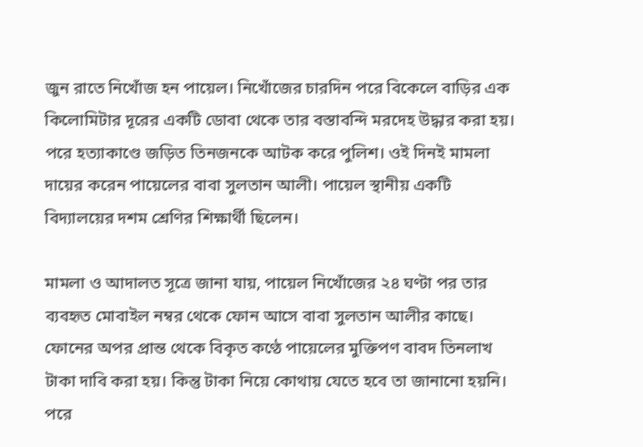জুন রাতে নিখোঁজ হন পায়েল। নিখোঁজের চারদিন পরে বিকেলে বাড়ির এক কিলোমিটার দূরের একটি ডোবা থেকে তার বস্তাবন্দি মরদেহ উদ্ধার করা হয়। পরে হত্যাকাণ্ডে জড়িত তিনজনকে আটক করে পুলিশ। ওই দিনই মামলা দায়ের করেন পায়েলের বাবা সুলতান আলী। পায়েল স্থানীয় একটি বিদ্যালয়ের দশম শ্রেণির শিক্ষার্থী ছিলেন।

মামলা ও আদালত সূত্রে জানা যায়, পায়েল নিখোঁজের ২৪ ঘণ্টা পর তার ব্যবহৃত মোবাইল নম্বর থেকে ফোন আসে বাবা সুলতান আলীর কাছে। ফোনের অপর প্রান্ত থেকে বিকৃত কণ্ঠে পায়েলের মুক্তিপণ বাবদ তিনলাখ টাকা দাবি করা হয়। কিন্তু টাকা নিয়ে কোথায় যেতে হবে তা জানানো হয়নি। পরে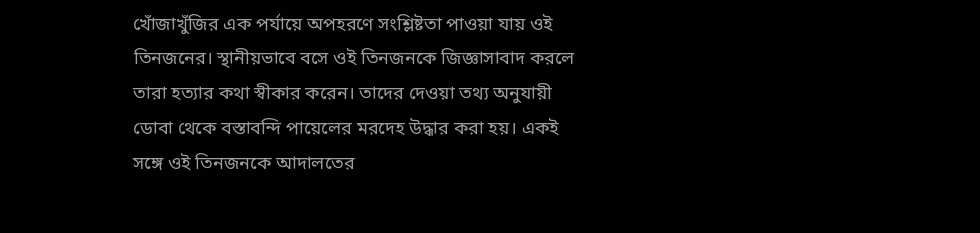খোঁজাখুঁজির এক পর্যায়ে অপহরণে সংশ্লিষ্টতা পাওয়া যায় ওই তিনজনের। স্থানীয়ভাবে বসে ওই তিনজনকে জিজ্ঞাসাবাদ করলে তারা হত্যার কথা স্বীকার করেন। তাদের দেওয়া তথ্য অনুযায়ী ডোবা থেকে বস্তাবন্দি পায়েলের মরদেহ উদ্ধার করা হয়। একই সঙ্গে ওই তিনজনকে আদালতের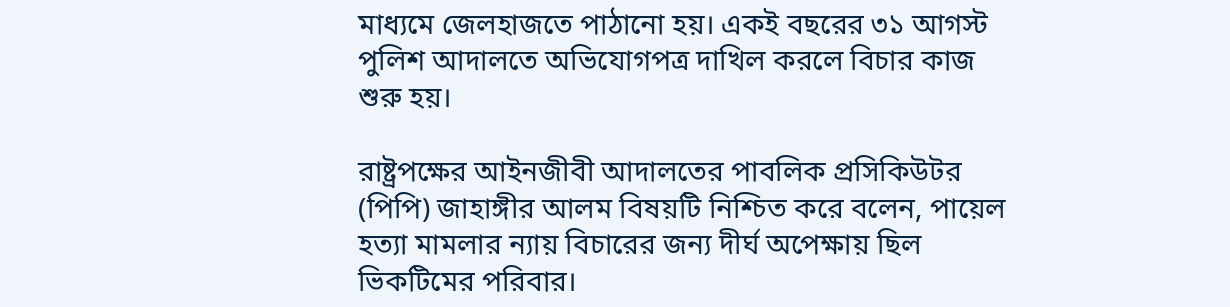মাধ্যমে জেলহাজতে পাঠানো হয়। একই বছরের ৩১ আগস্ট পুলিশ আদালতে অভিযোগপত্র দাখিল করলে বিচার কাজ শুরু হয়।

রাষ্ট্রপক্ষের আইনজীবী আদালতের পাবলিক প্রসিকিউটর (পিপি) জাহাঙ্গীর আলম বিষয়টি নিশ্চিত করে বলেন, পায়েল হত্যা মামলার ন্যায় বিচারের জন্য দীর্ঘ অপেক্ষায় ছিল ভিকটিমের পরিবার।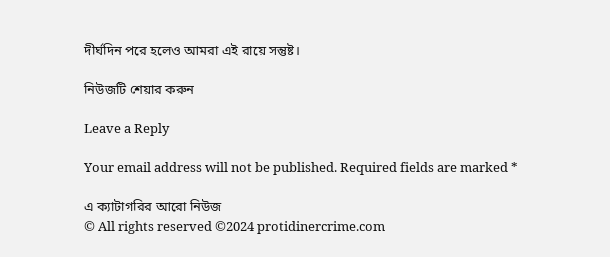দীর্ঘদিন পরে হলেও আমরা এই রায়ে সন্তুষ্ট।

নিউজটি শেয়ার করুন

Leave a Reply

Your email address will not be published. Required fields are marked *

এ ক্যাটাগরির আরো নিউজ
© All rights reserved ©2024 protidinercrime.com